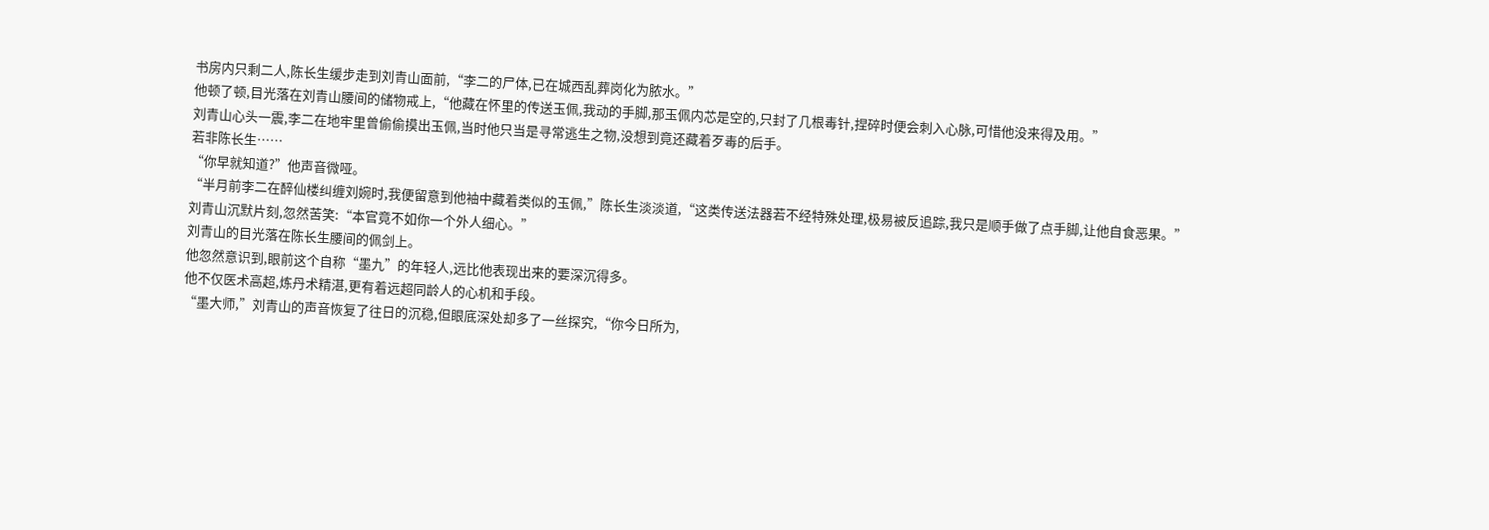书房内只剩二人,陈长生缓步走到刘青山面前,“李二的尸体,已在城西乱葬岗化为脓水。”
他顿了顿,目光落在刘青山腰间的储物戒上,“他藏在怀里的传送玉佩,我动的手脚,那玉佩内芯是空的,只封了几根毒针,捏碎时便会刺入心脉,可惜他没来得及用。”
刘青山心头一震,李二在地牢里曾偷偷摸出玉佩,当时他只当是寻常逃生之物,没想到竟还藏着歹毒的后手。
若非陈长生……
“你早就知道?”他声音微哑。
“半月前李二在醉仙楼纠缠刘婉时,我便留意到他袖中藏着类似的玉佩,”陈长生淡淡道,“这类传送法器若不经特殊处理,极易被反追踪,我只是顺手做了点手脚,让他自食恶果。”
刘青山沉默片刻,忽然苦笑:“本官竟不如你一个外人细心。”
刘青山的目光落在陈长生腰间的佩剑上。
他忽然意识到,眼前这个自称“墨九”的年轻人,远比他表现出来的要深沉得多。
他不仅医术高超,炼丹术精湛,更有着远超同龄人的心机和手段。
“墨大师,”刘青山的声音恢复了往日的沉稳,但眼底深处却多了一丝探究,“你今日所为,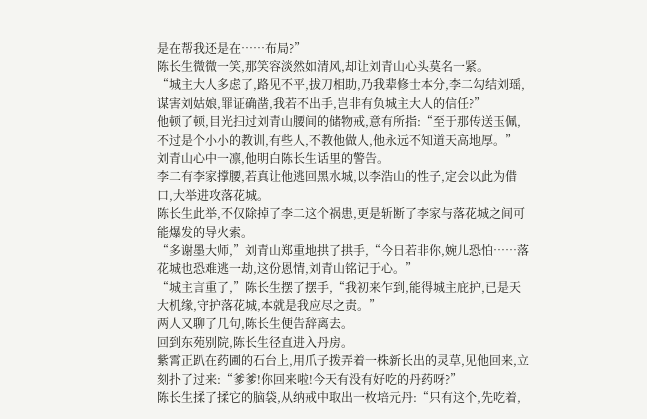是在帮我还是在……布局?”
陈长生微微一笑,那笑容淡然如清风,却让刘青山心头莫名一紧。
“城主大人多虑了,路见不平,拔刀相助,乃我辈修士本分,李二勾结刘瑶,谋害刘姑娘,罪证确凿,我若不出手,岂非有负城主大人的信任?”
他顿了顿,目光扫过刘青山腰间的储物戒,意有所指:“至于那传送玉佩,不过是个小小的教训,有些人,不教他做人,他永远不知道天高地厚。”
刘青山心中一凛,他明白陈长生话里的警告。
李二有李家撑腰,若真让他逃回黑水城,以李浩山的性子,定会以此为借口,大举进攻落花城。
陈长生此举,不仅除掉了李二这个祸患,更是斩断了李家与落花城之间可能爆发的导火索。
“多谢墨大师,”刘青山郑重地拱了拱手,“今日若非你,婉儿恐怕……落花城也恐难逃一劫,这份恩情,刘青山铭记于心。”
“城主言重了,”陈长生摆了摆手,“我初来乍到,能得城主庇护,已是天大机缘,守护落花城,本就是我应尽之责。”
两人又聊了几句,陈长生便告辞离去。
回到东苑别院,陈长生径直进入丹房。
紫霄正趴在药圃的石台上,用爪子拨弄着一株新长出的灵草,见他回来,立刻扑了过来:“爹爹!你回来啦!今天有没有好吃的丹药呀?”
陈长生揉了揉它的脑袋,从纳戒中取出一枚培元丹:“只有这个,先吃着,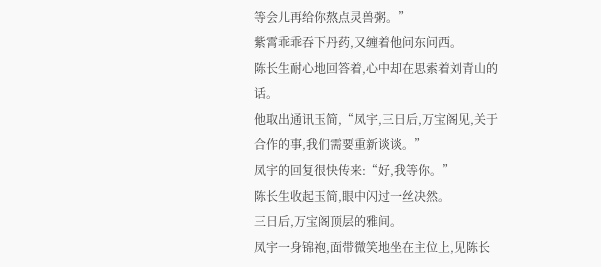等会儿再给你熬点灵兽粥。”
紫霄乖乖吞下丹药,又缠着他问东问西。
陈长生耐心地回答着,心中却在思索着刘青山的话。
他取出通讯玉简,“凤宇,三日后,万宝阁见,关于合作的事,我们需要重新谈谈。”
凤宇的回复很快传来:“好,我等你。”
陈长生收起玉简,眼中闪过一丝决然。
三日后,万宝阁顶层的雅间。
凤宇一身锦袍,面带微笑地坐在主位上,见陈长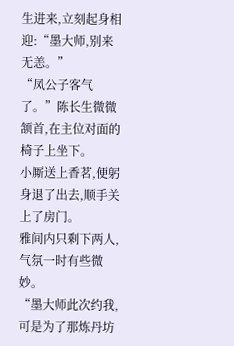生进来,立刻起身相迎:“墨大师,别来无恙。”
“凤公子客气了。”陈长生微微颔首,在主位对面的椅子上坐下。
小厮送上香茗,便躬身退了出去,顺手关上了房门。
雅间内只剩下两人,气氛一时有些微妙。
“墨大师此次约我,可是为了那炼丹坊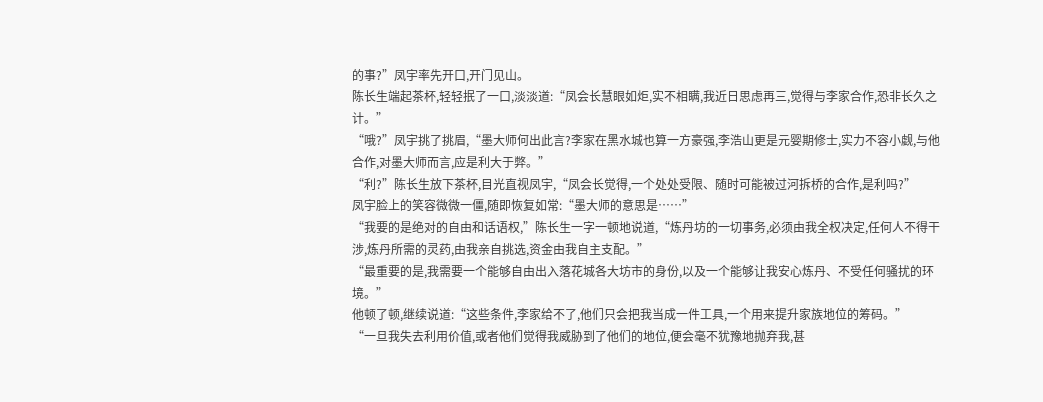的事?”凤宇率先开口,开门见山。
陈长生端起茶杯,轻轻抿了一口,淡淡道:“凤会长慧眼如炬,实不相瞒,我近日思虑再三,觉得与李家合作,恐非长久之计。”
“哦?”凤宇挑了挑眉,“墨大师何出此言?李家在黑水城也算一方豪强,李浩山更是元婴期修士,实力不容小觑,与他合作,对墨大师而言,应是利大于弊。”
“利?”陈长生放下茶杯,目光直视凤宇,“凤会长觉得,一个处处受限、随时可能被过河拆桥的合作,是利吗?”
凤宇脸上的笑容微微一僵,随即恢复如常:“墨大师的意思是……”
“我要的是绝对的自由和话语权,”陈长生一字一顿地说道,“炼丹坊的一切事务,必须由我全权决定,任何人不得干涉,炼丹所需的灵药,由我亲自挑选,资金由我自主支配。”
“最重要的是,我需要一个能够自由出入落花城各大坊市的身份,以及一个能够让我安心炼丹、不受任何骚扰的环境。”
他顿了顿,继续说道:“这些条件,李家给不了,他们只会把我当成一件工具,一个用来提升家族地位的筹码。”
“一旦我失去利用价值,或者他们觉得我威胁到了他们的地位,便会毫不犹豫地抛弃我,甚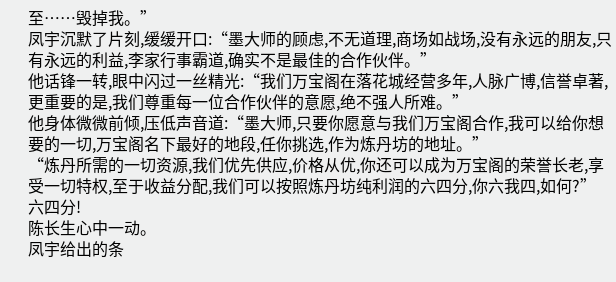至……毁掉我。”
凤宇沉默了片刻,缓缓开口:“墨大师的顾虑,不无道理,商场如战场,没有永远的朋友,只有永远的利益,李家行事霸道,确实不是最佳的合作伙伴。”
他话锋一转,眼中闪过一丝精光:“我们万宝阁在落花城经营多年,人脉广博,信誉卓著,更重要的是,我们尊重每一位合作伙伴的意愿,绝不强人所难。”
他身体微微前倾,压低声音道:“墨大师,只要你愿意与我们万宝阁合作,我可以给你想要的一切,万宝阁名下最好的地段,任你挑选,作为炼丹坊的地址。”
“炼丹所需的一切资源,我们优先供应,价格从优,你还可以成为万宝阁的荣誉长老,享受一切特权,至于收益分配,我们可以按照炼丹坊纯利润的六四分,你六我四,如何?”
六四分!
陈长生心中一动。
凤宇给出的条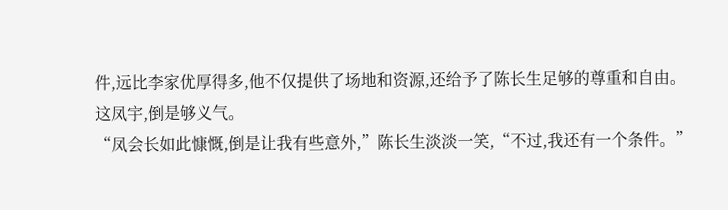件,远比李家优厚得多,他不仅提供了场地和资源,还给予了陈长生足够的尊重和自由。
这凤宇,倒是够义气。
“凤会长如此慷慨,倒是让我有些意外,”陈长生淡淡一笑,“不过,我还有一个条件。”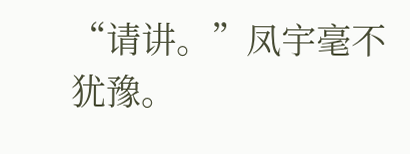“请讲。”凤宇毫不犹豫。